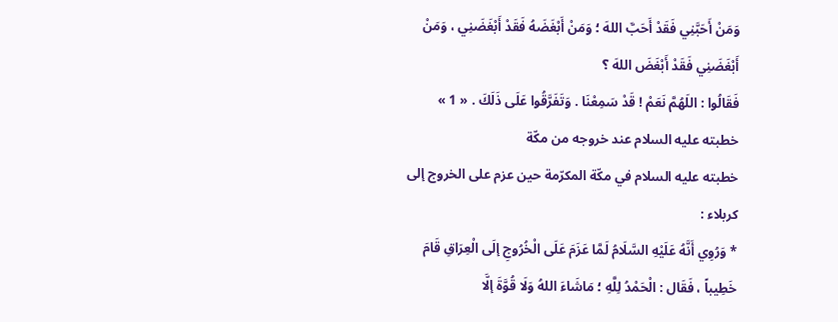وَمَنْ أَحَبَّنِي فَقَدْ أَحَبَّ اللهَ ؛ وَمَنْ أَبْغَضَهُ فَقَدْ أَبْغَضَنِي ، وَمَنْ أَبْغَضَنِي فَقَدْ أَبْغَضَ اللهَ ؟
فَقَالُوا : اللَهُمَّ نَعَمْ ! قَدْ سَمِعْنَا . وَتَفَرَّقُوا عَلَى ذَلَكَ . « 1 »
خطبته عليه السلام عند خروجه من مكّة
خطبته عليه السلام في مكّة المكرّمة حين عزم على الخروج إلى كربلاء :
* وَرُوِي أَنَّهُ عَلَيْهِ السَّلَامُ لَمَّا عَزَمَ عَلَى الْخُرُوجِ إلَى الْعِرَاقِ قَامَ خَطِيباً ، فَقَال : الْحَمْدُ لِلَّهِ ؛ مَاشَاءَ اللهُ وَلَا قُوَّةَ إلَّا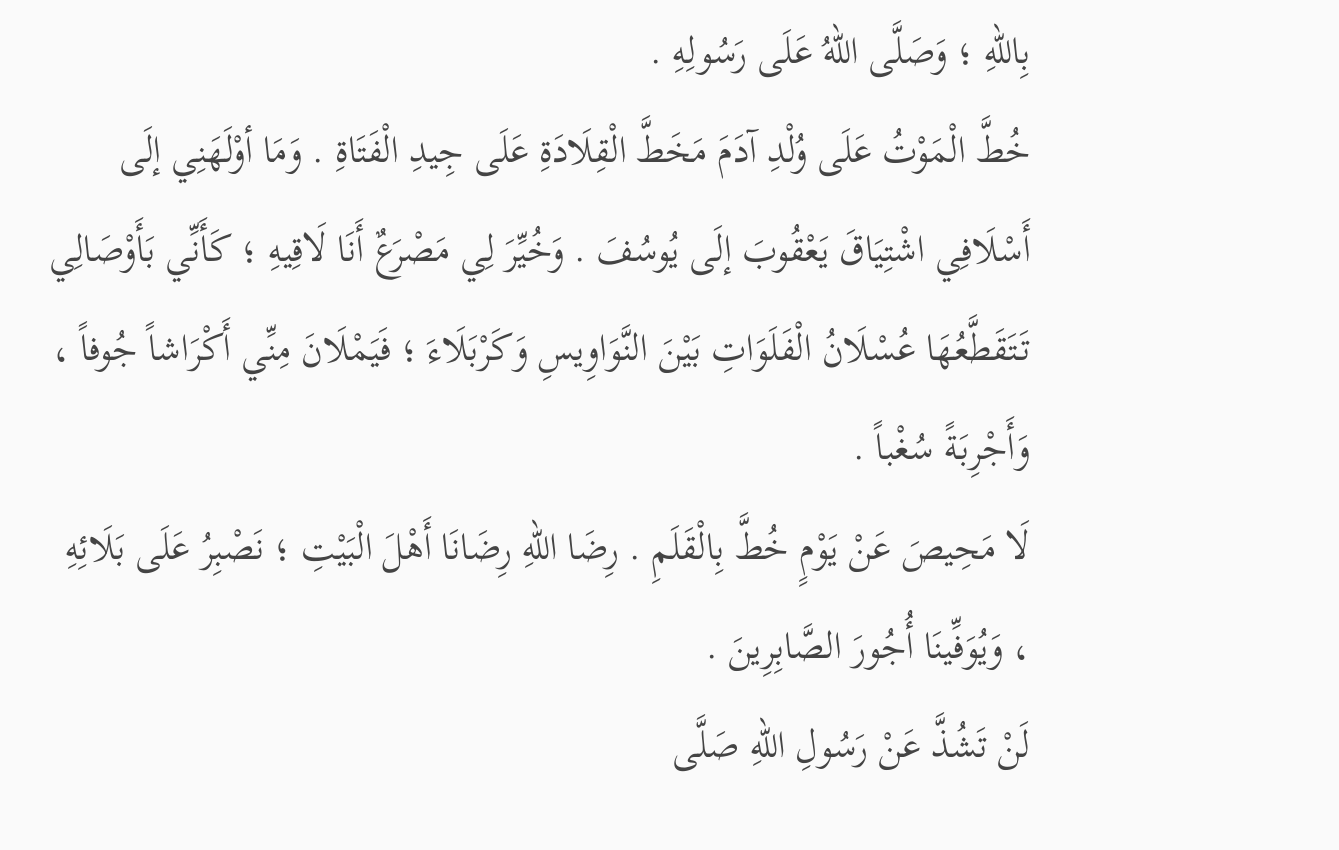بِاللّهِ ؛ وَصَلَّى اللهُ عَلَى رَسُولِهِ .
خُطَّ الْمَوْتُ عَلَى وُلْدِ آدَمَ مَخَطَّ الْقِلَادَةِ عَلَى جِيدِ الْفَتَاةِ . وَمَا أوْلَهَنِي إلَى أَسْلَافِي اشْتِيَاقَ يَعْقُوبَ إلَى يُوسُفَ . وَخُيِّرَ لِي مَصْرَعٌ أَنَا لَاقِيهِ ؛ كَأَنِّي بَأَوْصَالِي تَتَقَطَّعُهَا عُسْلَانُ الْفَلَوَاتِ بَيْنَ النَّوَاوِيسِ وَكَرْبَلَاءَ ؛ فَيَمْلَانَ مِنِّي أَكْرَاشاً جُوفاً ، وَأَجْرِبَةً سُغْباً .
لَا مَحِيصَ عَنْ يَوْمٍ خُطَّ بِالْقَلَمِ . رِضَا اللهِ رِضَانَا أَهْلَ الْبَيْتِ ؛ نَصْبِرُ عَلَى بَلَائِهِ ، وَيُوَفِّينَا أُجُورَ الصَّابِرِينَ .
لَنْ تَشُذَّ عَنْ رَسُولِ اللهِ صَلَّى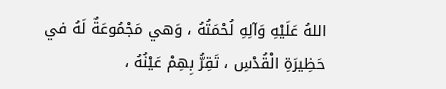اللهُ عَلَيْهِ وَآلِهِ لُحْمَتُهُ ، وَهي مَجْمُوعَةٌ لَهُ في حَظِيرَةِ الْقُدْسِ ، تَقِرُّ بِهِمْ عَيْنُهُ ،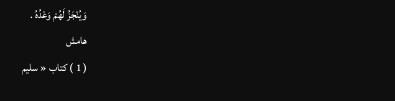وَيُنْجَزُ لَهُمْ وَعْدُهُ .
هامش
( 1 ) كتاب « سليم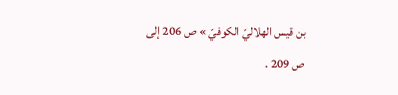بن قيس الهلاليّ الكوفيّ » ص 206 إلى ص 209 .